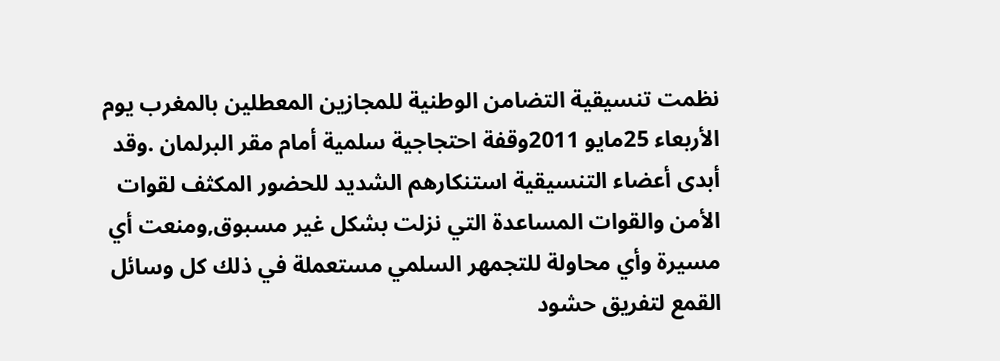نظمت تنسيقية التضامن الوطنية للمجازين المعطلين بالمغرب يوم الأربعاء 25مايو 2011وقفة احتجاجية سلمية أمام مقر البرلمان .وقد أبدى أعضاء التنسيقية استنكارهم الشديد للحضور المكثف لقوات الأمن والقوات المساعدة التي نزلت بشكل غير مسبوق,ومنعت أي مسيرة وأي محاولة للتجمهر السلمي مستعملة في ذلك كل وسائل القمع لتفريق حشود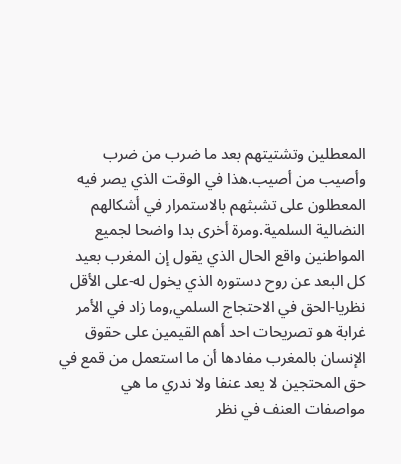المعطلين وتشتيتهم بعد ما ضرب من ضرب وأصيب من أصيب.هذا في الوقت الذي يصر فيه المعطلون على تشبثهم بالاستمرار في أشكالهم النضالية السلمية.ومرة أخرى بدا واضحا لجميع المواطنين واقع الحال الذي يقول إن المغرب بعيد كل البعد عن روح دستوره الذي يخول له-على الأقل نظريا-الحق في الاحتجاج السلمي,وما زاد في الأمر غرابة هو تصريحات احد أهم القيمين على حقوق الإنسان بالمغرب مفادها أن ما استعمل من قمع في حق المحتجين لا يعد عنفا ولا ندري ما هي مواصفات العنف في نظر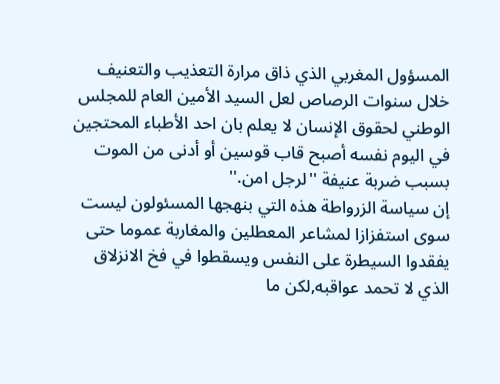المسؤول المغربي الذي ذاق مرارة التعذيب والتعنيف خلال سنوات الرصاص لعل السيد الأمين العام للمجلس الوطني لحقوق الإنسان لا يعلم بان احد الأطباء المحتجين في اليوم نفسه أصبح قاب قوسين أو أدنى من الموت بسبب ضربة عنيفة ''لرجل امن.''
إن سياسة الزرواطة هذه التي بنهجها المسئولون ليست سوى استفزازا لمشاعر المعطلين والمغاربة عموما حتى يفقدوا السيطرة على النفس ويسقطوا في فخ الانزلاق الذي لا تحمد عواقبه,لكن ما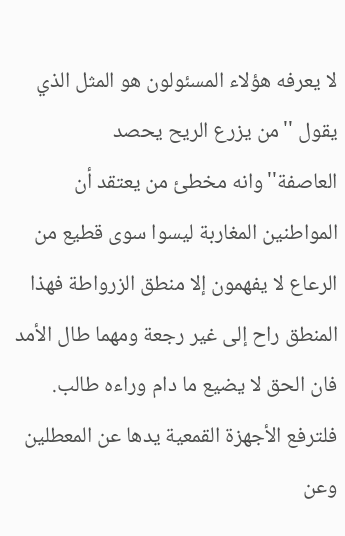لا يعرفه هؤلاء المسئولون هو المثل الذي يقول ''من يزرع الريح يحصد العاصفة''وانه مخطئ من يعتقد أن المواطنين المغاربة ليسوا سوى قطيع من الرعاع لا يفهمون إلا منطق الزرواطة فهذا المنطق راح إلى غير رجعة ومهما طال الأمد فان الحق لا يضيع ما دام وراءه طالب.
فلترفع الأجهزة القمعية يدها عن المعطلين وعن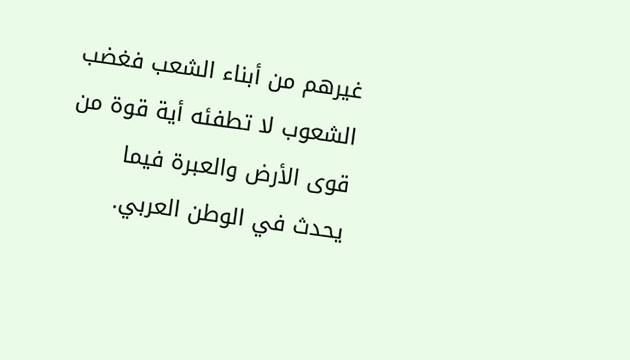غيرهم من أبناء الشعب فغضب الشعوب لا تطفئه أية قوة من قوى الأرض والعبرة فيما يحدث في الوطن العربي.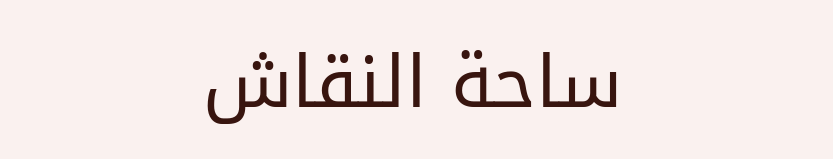ساحة النقاش